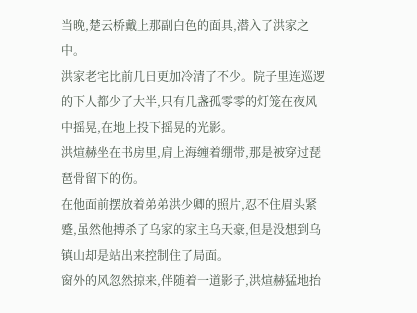当晚,楚云桥戴上那副白色的面具,潜入了洪家之中。
洪家老宅比前几日更加冷清了不少。院子里连巡逻的下人都少了大半,只有几盏孤零零的灯笼在夜风中摇晃,在地上投下摇晃的光影。
洪煊赫坐在书房里,肩上海缠着绷带,那是被穿过琵琶骨留下的伤。
在他面前摆放着弟弟洪少卿的照片,忍不住眉头紧蹙,虽然他搏杀了乌家的家主乌天豪,但是没想到乌镇山却是站出来控制住了局面。
窗外的风忽然掠来,伴随着一道影子,洪煊赫猛地抬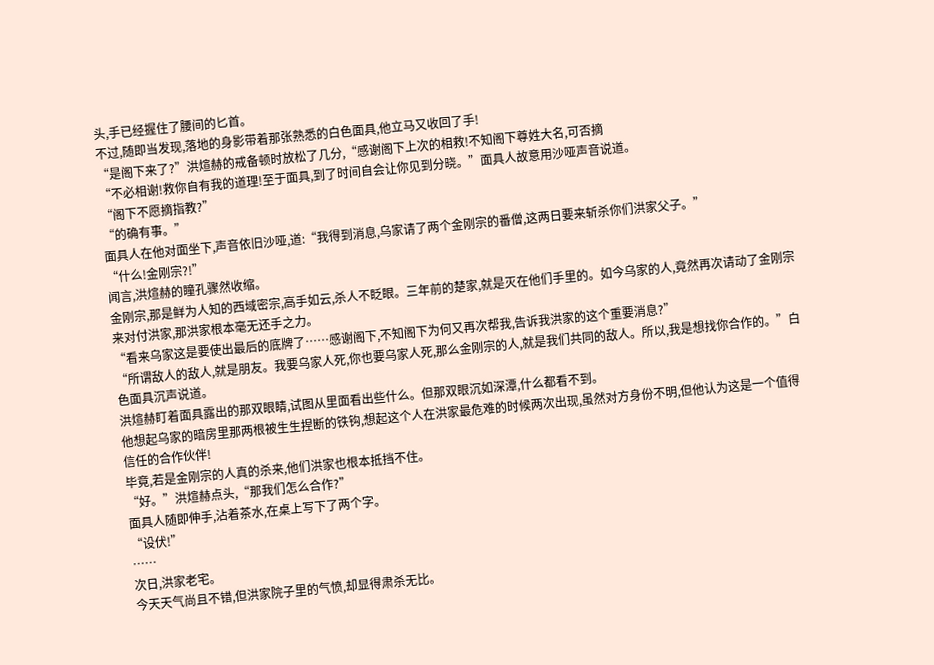头,手已经握住了腰间的匕首。
不过,随即当发现,落地的身影带着那张熟悉的白色面具,他立马又收回了手!
“是阁下来了?”洪煊赫的戒备顿时放松了几分,“感谢阁下上次的相救!不知阁下尊姓大名,可否摘
“不必相谢!救你自有我的道理!至于面具,到了时间自会让你见到分晓。”面具人故意用沙哑声音说道。
“阁下不愿摘指教?”
“的确有事。”
面具人在他对面坐下,声音依旧沙哑,道:“我得到消息,乌家请了两个金刚宗的番僧,这两日要来斩杀你们洪家父子。”
“什么!金刚宗?!”
闻言,洪煊赫的瞳孔骤然收缩。
金刚宗,那是鲜为人知的西域密宗,高手如云,杀人不眨眼。三年前的楚家,就是灭在他们手里的。如今乌家的人,竟然再次请动了金刚宗来对付洪家,那洪家根本毫无还手之力。
“看来乌家这是要使出最后的底牌了……感谢阁下,不知阁下为何又再次帮我,告诉我洪家的这个重要消息?”
“所谓敌人的敌人,就是朋友。我要乌家人死,你也要乌家人死,那么金刚宗的人,就是我们共同的敌人。所以,我是想找你合作的。”白色面具沉声说道。
洪煊赫盯着面具露出的那双眼睛,试图从里面看出些什么。但那双眼沉如深潭,什么都看不到。
他想起乌家的暗房里那两根被生生捏断的铁钩,想起这个人在洪家最危难的时候两次出现,虽然对方身份不明,但他认为这是一个值得信任的合作伙伴!
毕竟,若是金刚宗的人真的杀来,他们洪家也根本抵挡不住。
“好。”洪煊赫点头,“那我们怎么合作?”
面具人随即伸手,沾着茶水,在桌上写下了两个字。
“设伏!”
……
次日,洪家老宅。
今天天气尚且不错,但洪家院子里的气愤,却显得肃杀无比。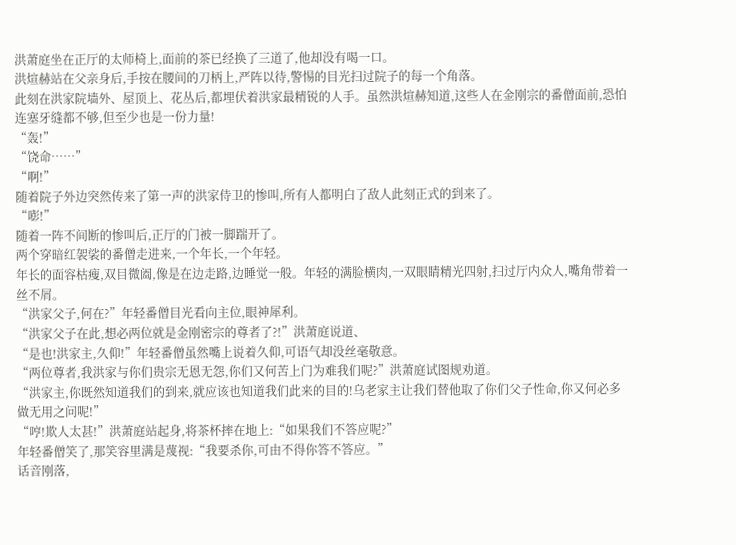洪萧庭坐在正厅的太师椅上,面前的茶已经换了三道了,他却没有喝一口。
洪煊赫站在父亲身后,手按在腰间的刀柄上,严阵以待,警惕的目光扫过院子的每一个角落。
此刻在洪家院墙外、屋顶上、花丛后,都埋伏着洪家最精锐的人手。虽然洪煊赫知道,这些人在金刚宗的番僧面前,恐怕连塞牙缝都不够,但至少也是一份力量!
“轰!”
“饶命……”
“啊!”
随着院子外边突然传来了第一声的洪家侍卫的惨叫,所有人都明白了敌人此刻正式的到来了。
“嘭!”
随着一阵不间断的惨叫后,正厅的门被一脚踹开了。
两个穿暗红袈裟的番僧走进来,一个年长,一个年轻。
年长的面容枯瘦,双目微阖,像是在边走路,边睡觉一般。年轻的满脸横肉,一双眼睛精光四射,扫过厅内众人,嘴角带着一丝不屑。
“洪家父子,何在?”年轻番僧目光看向主位,眼神犀利。
“洪家父子在此,想必两位就是金刚密宗的尊者了?!”洪萧庭说道、
“是也!洪家主,久仰!”年轻番僧虽然嘴上说着久仰,可语气却没丝毫敬意。
“两位尊者,我洪家与你们贵宗无恩无怨,你们又何苦上门为难我们呢?”洪萧庭试图规劝道。
“洪家主,你既然知道我们的到来,就应该也知道我们此来的目的!乌老家主让我们替他取了你们父子性命,你又何必多做无用之问呢!”
“哼!欺人太甚!”洪萧庭站起身,将茶杯摔在地上:“如果我们不答应呢?”
年轻番僧笑了,那笑容里满是蔑视:“我要杀你,可由不得你答不答应。”
话音刚落,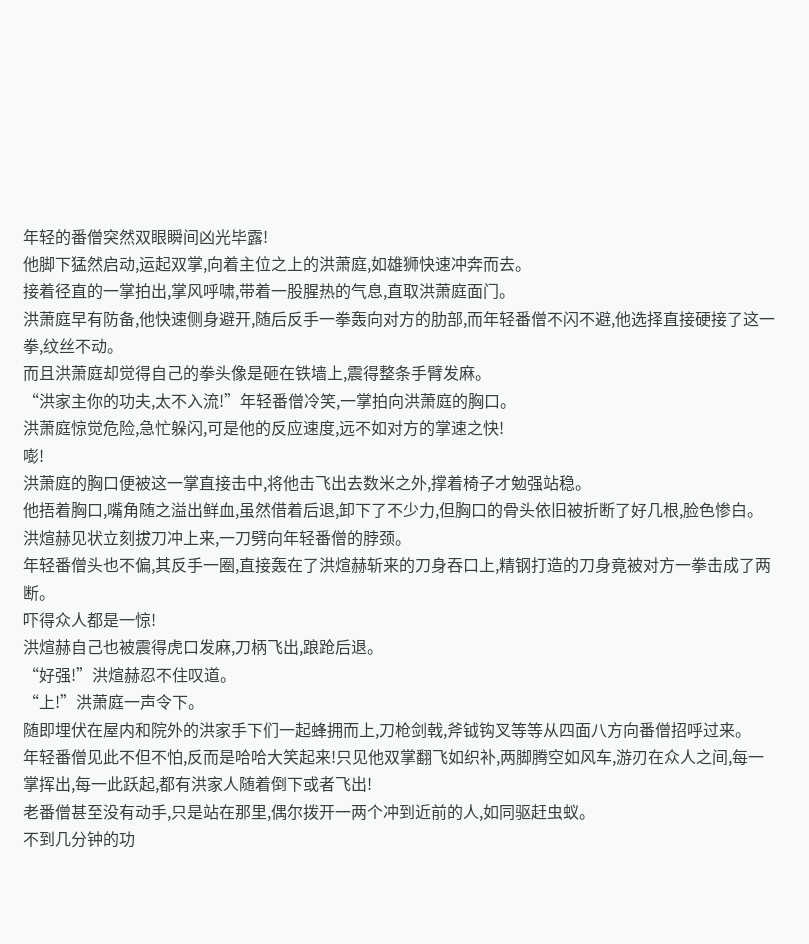年轻的番僧突然双眼瞬间凶光毕露!
他脚下猛然启动,运起双掌,向着主位之上的洪萧庭,如雄狮快速冲奔而去。
接着径直的一掌拍出,掌风呼啸,带着一股腥热的气息,直取洪萧庭面门。
洪萧庭早有防备,他快速侧身避开,随后反手一拳轰向对方的肋部,而年轻番僧不闪不避,他选择直接硬接了这一拳,纹丝不动。
而且洪萧庭却觉得自己的拳头像是砸在铁墙上,震得整条手臂发麻。
“洪家主你的功夫,太不入流!”年轻番僧冷笑,一掌拍向洪萧庭的胸口。
洪萧庭惊觉危险,急忙躲闪,可是他的反应速度,远不如对方的掌速之快!
嘭!
洪萧庭的胸口便被这一掌直接击中,将他击飞出去数米之外,撑着椅子才勉强站稳。
他捂着胸口,嘴角随之溢出鲜血,虽然借着后退,卸下了不少力,但胸口的骨头依旧被折断了好几根,脸色惨白。
洪煊赫见状立刻拔刀冲上来,一刀劈向年轻番僧的脖颈。
年轻番僧头也不偏,其反手一圈,直接轰在了洪煊赫斩来的刀身吞口上,精钢打造的刀身竟被对方一拳击成了两断。
吓得众人都是一惊!
洪煊赫自己也被震得虎口发麻,刀柄飞出,踉跄后退。
“好强!”洪煊赫忍不住叹道。
“上!”洪萧庭一声令下。
随即埋伏在屋内和院外的洪家手下们一起蜂拥而上,刀枪剑戟,斧钺钩叉等等从四面八方向番僧招呼过来。
年轻番僧见此不但不怕,反而是哈哈大笑起来!只见他双掌翻飞如织补,两脚腾空如风车,游刃在众人之间,每一掌挥出,每一此跃起,都有洪家人随着倒下或者飞出!
老番僧甚至没有动手,只是站在那里,偶尔拨开一两个冲到近前的人,如同驱赶虫蚁。
不到几分钟的功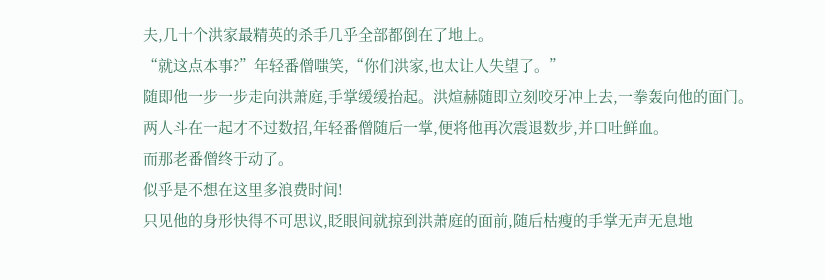夫,几十个洪家最精英的杀手几乎全部都倒在了地上。
“就这点本事?”年轻番僧嗤笑,“你们洪家,也太让人失望了。”
随即他一步一步走向洪萧庭,手掌缓缓抬起。洪煊赫随即立刻咬牙冲上去,一拳轰向他的面门。
两人斗在一起才不过数招,年轻番僧随后一掌,便将他再次震退数步,并口吐鲜血。
而那老番僧终于动了。
似乎是不想在这里多浪费时间!
只见他的身形快得不可思议,眨眼间就掠到洪萧庭的面前,随后枯瘦的手掌无声无息地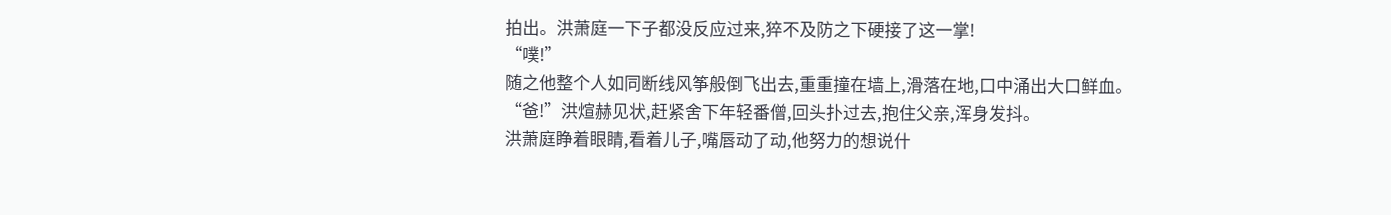拍出。洪萧庭一下子都没反应过来,猝不及防之下硬接了这一掌!
“噗!”
随之他整个人如同断线风筝般倒飞出去,重重撞在墙上,滑落在地,口中涌出大口鲜血。
“爸!”洪煊赫见状,赶紧舍下年轻番僧,回头扑过去,抱住父亲,浑身发抖。
洪萧庭睁着眼睛,看着儿子,嘴唇动了动,他努力的想说什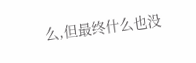么,但最终什么也没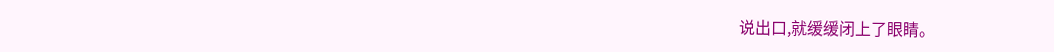说出口,就缓缓闭上了眼睛。